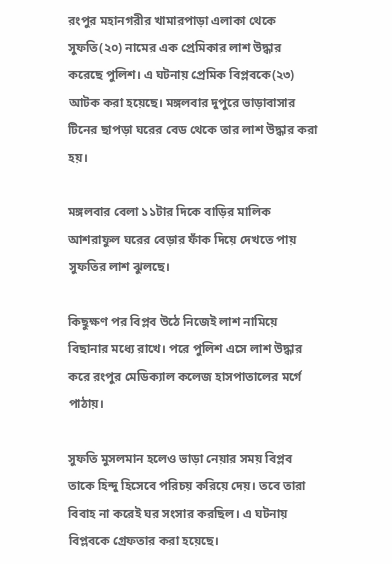রংপুর মহানগরীর খামারপাড়া এলাকা থেকে সুফতি(২০) নামের এক প্রেমিকার লাশ উদ্ধার করেছে পুলিশ। এ ঘটনায় প্রেমিক বিপ্লবকে(২৩) আটক করা হয়েছে। মঙ্গলবার দুপুরে ভাড়াবাসার টিনের ছাপড়া ঘরের বেড থেকে তার লাশ উদ্ধার করা হয়।

মঙ্গলবার বেলা ১১টার দিকে বাড়ির মালিক আশরাফুল ঘরের বেড়ার ফাঁক দিয়ে দেখতে পায় সুফতির লাশ ঝুলছে।

কিছুক্ষণ পর বিপ্লব উঠে নিজেই লাশ নামিয়ে বিছানার মধ্যে রাখে। পরে পুলিশ এসে লাশ উদ্ধার করে রংপুর মেডিক্যাল কলেজ হাসপাতালের মর্গে পাঠায়।

সুফতি মুসলমান হলেও ভাড়া নেয়ার সময় বিপ্লব তাকে হিন্দু হিসেবে পরিচয় করিয়ে দেয়। তবে তারা বিবাহ না করেই ঘর সংসার করছিল। এ ঘটনায় বিপ্লবকে গ্রেফতার করা হয়েছে।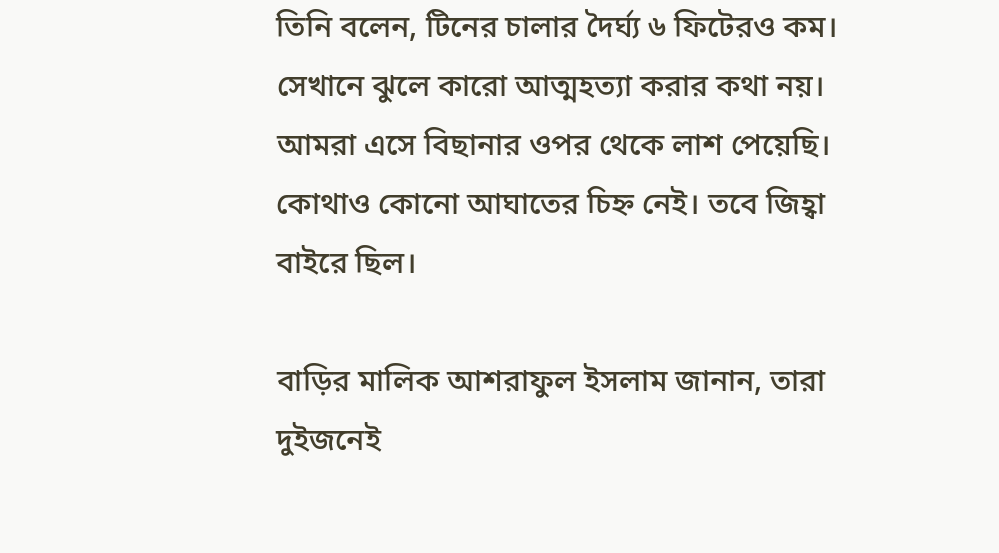তিনি বলেন, টিনের চালার দৈর্ঘ্য ৬ ফিটেরও কম। সেখানে ঝুলে কারো আত্মহত্যা করার কথা নয়। আমরা এসে বিছানার ওপর থেকে লাশ পেয়েছি। কোথাও কোনো আঘাতের চিহ্ন নেই। তবে জিহ্বা বাইরে ছিল।

বাড়ির মালিক আশরাফুল ইসলাম জানান, তারা দুইজনেই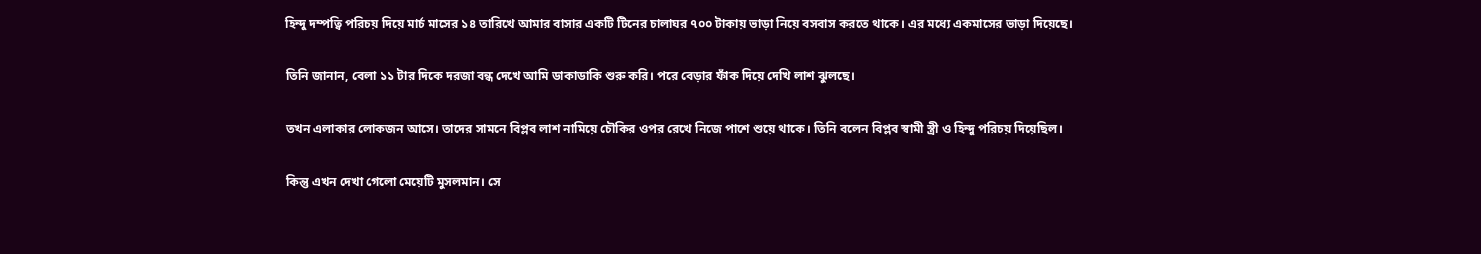হিন্দু দম্পত্বি পরিচয় দিয়ে মার্চ মাসের ১৪ তারিখে আমার বাসার একটি টিনের চালাঘর ৭০০ টাকায় ভাড়া নিয়ে বসবাস করতে থাকে। এর মধ্যে একমাসের ভাড়া দিয়েছে।

তিনি জানান, বেলা ১১ টার দিকে দরজা বন্ধ দেখে আমি ডাকাডাকি শুরু করি। পরে বেড়ার ফাঁক দিয়ে দেখি লাশ ঝুলছে।

তখন এলাকার লোকজন আসে। তাদের সামনে বিপ্লব লাশ নামিয়ে চৌকির ওপর রেখে নিজে পাশে শুয়ে থাকে। তিনি বলেন বিপ্লব স্বামী স্ত্রী ও হিন্দু পরিচয় দিয়েছিল।

কিন্তু এখন দেখা গেলো মেয়েটি মুসলমান। সে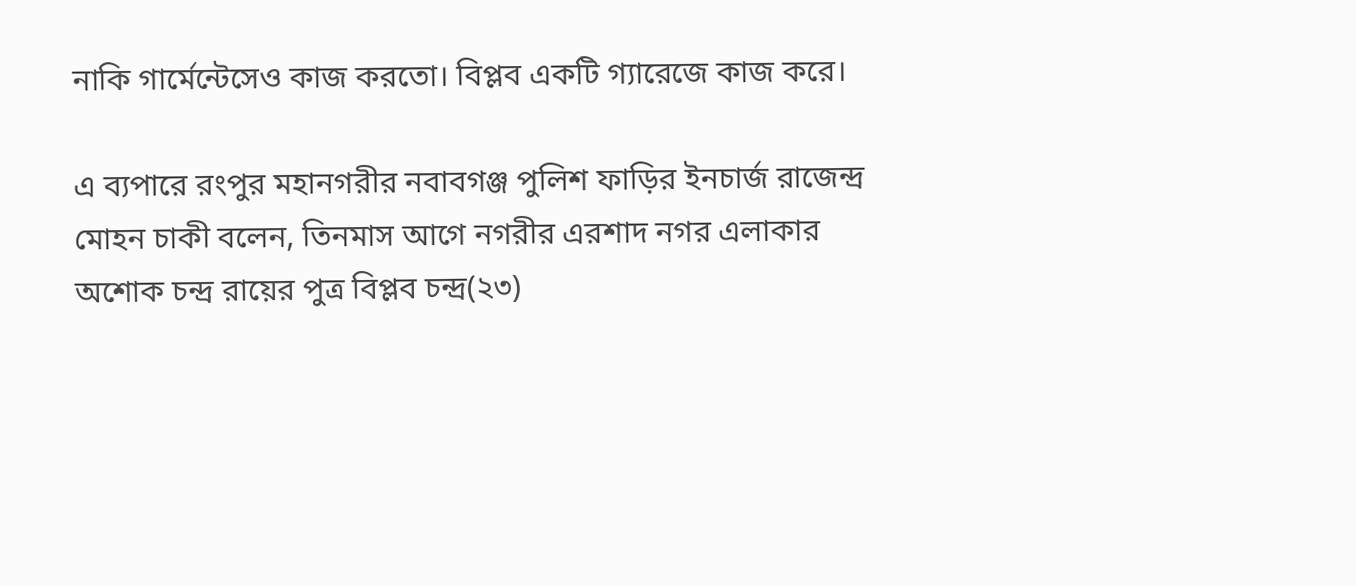নাকি গার্মেন্টেসেও কাজ করতো। বিপ্লব একটি গ্যারেজে কাজ করে।

এ ব্যপারে রংপুর মহানগরীর নবাবগঞ্জ পুলিশ ফাড়ির ইনচার্জ রাজেন্দ্র মোহন চাকী বলেন, তিনমাস আগে নগরীর এরশাদ নগর এলাকার অশোক চন্দ্র রায়ের পুত্র বিপ্লব চন্দ্র(২৩)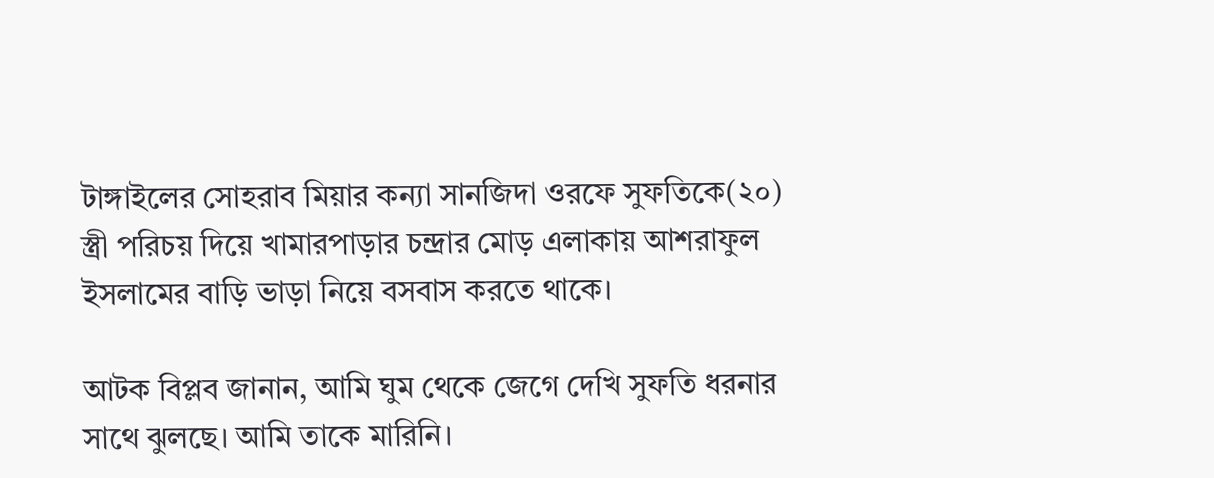টাঙ্গাইলের সোহরাব মিয়ার কন্যা সানজিদা ওরফে সুফতিকে(২০) স্ত্রী পরিচয় দিয়ে খামারপাড়ার চন্দ্রার মোড় এলাকায় আশরাফুল ইসলামের বাড়ি ভাড়া নিয়ে বসবাস করতে থাকে।

আটক বিপ্লব জানান, আমি ঘুম থেকে জেগে দেখি সুফতি ধরনার সাথে ঝুলছে। আমি তাকে মারিনি।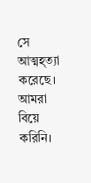সে আত্মহ্ত্যা করেছে। আমরা বিয়ে করিনি।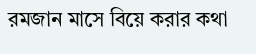রমজান মাসে বিয়ে করার কথা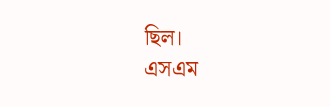ছিল।
এসএম